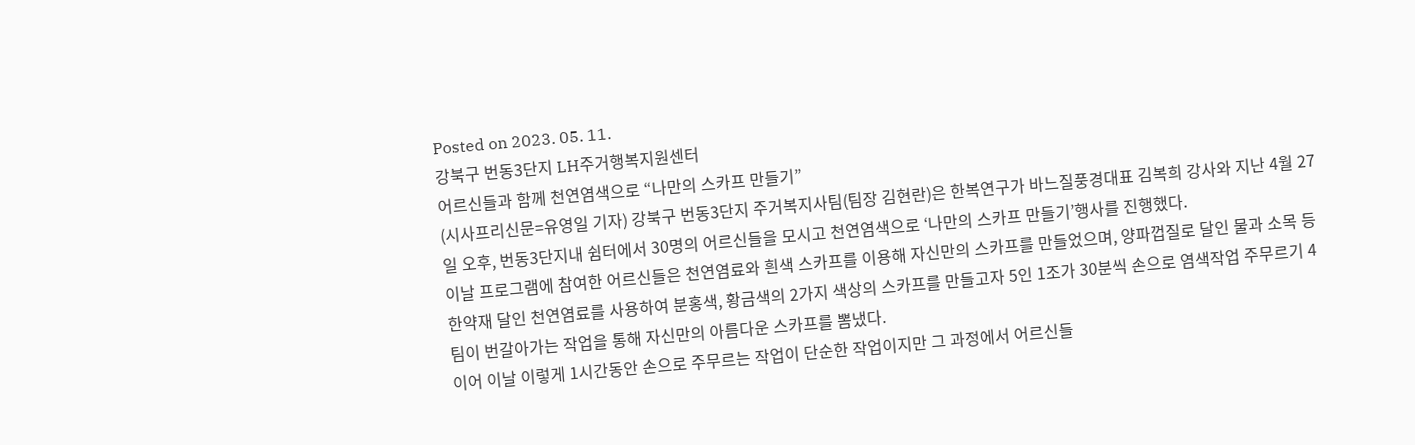Posted on 2023. 05. 11.
강북구 번동3단지 LH주거행복지원센터
어르신들과 함께 천연염색으로 “나만의 스카프 만들기”
(시사프리신문=유영일 기자) 강북구 번동3단지 주거복지사팀(팀장 김현란)은 한복연구가 바느질풍경대표 김복희 강사와 지난 4월 27일 오후, 번동3단지내 쉼터에서 30명의 어르신들을 모시고 천연염색으로 ‘나만의 스카프 만들기’행사를 진행했다.
이날 프로그램에 참여한 어르신들은 천연염료와 흰색 스카프를 이용해 자신만의 스카프를 만들었으며, 양파껍질로 달인 물과 소목 등 한약재 달인 천연염료를 사용하여 분홍색, 황금색의 2가지 색상의 스카프를 만들고자 5인 1조가 30분씩 손으로 염색작업 주무르기 4팀이 번갈아가는 작업을 통해 자신만의 아름다운 스카프를 뽐냈다.
이어 이날 이렇게 1시간동안 손으로 주무르는 작업이 단순한 작업이지만 그 과정에서 어르신들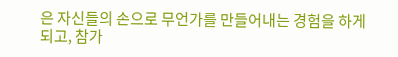은 자신들의 손으로 무언가를 만들어내는 경험을 하게 되고, 참가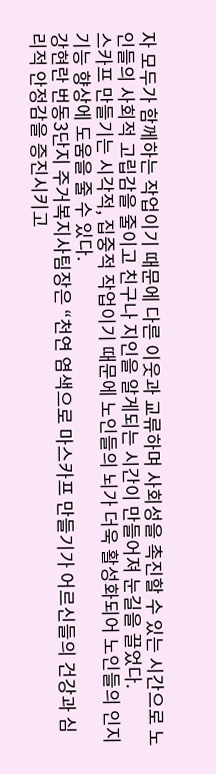자 모두가 함께하는 작업이기 때문에 다른 이웃과 교류하며 사회성을 촉진할 수 있는 시간으로 노인들의 사회적 고립감을 줄이고 친구나 지인을 알게되는 시간이 만들어져 눈길을 끌었다.
스카프 만들기는 시각적, 집중적 작업이기 때문에 노인들의 뇌가 더욱 활성화되어 노인들의 인지기능 향상에 도움을 줄 수 있다.
강현란 번동3단지 주거복지사팀장은 “천연 염색으로 마스카프 만들기가 어르신들의 건강과 심리적 안정감을 증진시키고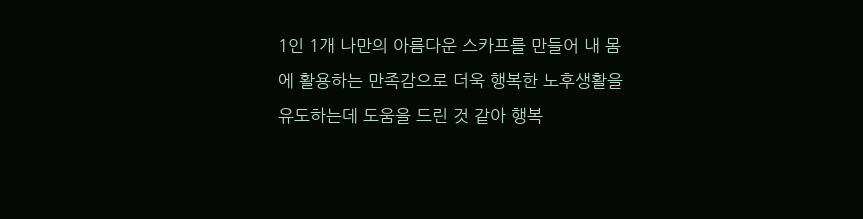1인 1개 나만의 아름다운 스카프를 만들어 내 몸에 활용하는 만족감으로 더욱 행복한 노후생활을 유도하는데 도움을 드린 것 같아 행복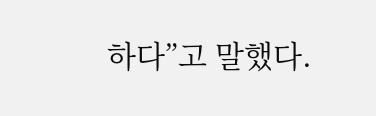하다”고 말했다.